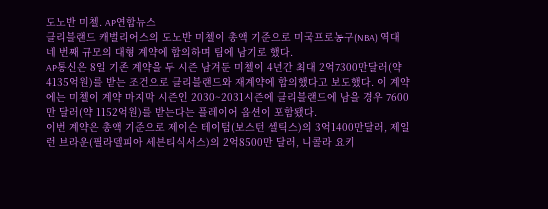도노반 미첼. AP연합뉴스
클리블랜드 캐벌리어스의 도노반 미첼이 총액 기준으로 미국프로농구(NBA) 역대 네 번째 규모의 대형 계약에 합의하며 팀에 남기로 했다.
AP통신은 8일 기존 계약을 두 시즌 남겨둔 미첼이 4년간 최대 2억7300만달러(약 4135억원)를 받는 조건으로 클리블랜드와 재계약에 합의했다고 보도했다. 이 계약에는 미첼이 계약 마지막 시즌인 2030~2031시즌에 클리블랜드에 남을 경우 7600만 달러(약 1152억원)를 받는다는 플레이어 옵션이 포함됐다.
이번 계약은 총액 기준으로 제이슨 테이텀(보스턴 셀틱스)의 3억1400만달러, 제일런 브라운(필라델피아 세븐티식서스)의 2억8500만 달러, 니콜라 요키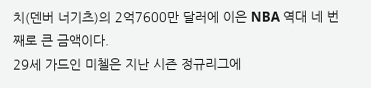치(덴버 너기츠)의 2억7600만 달러에 이은 NBA 역대 네 번째로 큰 금액이다.
29세 가드인 미첼은 지난 시즌 정규리그에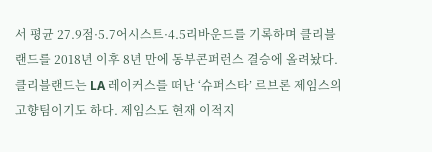서 평균 27.9점·5.7어시스트·4.5리바운드를 기록하며 클리블랜드를 2018년 이후 8년 만에 동부콘퍼런스 결승에 올려놨다.
클리블랜드는 LA 레이커스를 떠난 ‘슈퍼스타’ 르브론 제임스의 고향팀이기도 하다. 제임스도 현재 이적지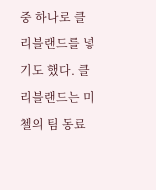중 하나로 클리블랜드를 넣기도 했다. 클리블랜드는 미첼의 팀 동료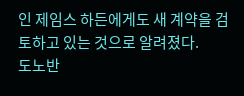인 제임스 하든에게도 새 계약을 검토하고 있는 것으로 알려졌다.
도노반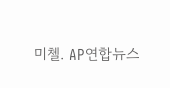미첼. AP연합뉴스